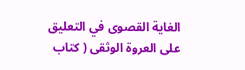الغاية القصوى في التعليق على العروة الوثقى ( كتاب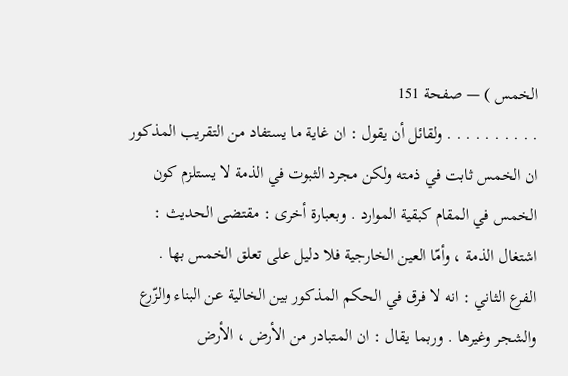الخمس ) — صفحة 151
. . . . . . . . . . ولقائل أن يقول : ان غاية ما يستفاد من التقريب المذكور ان الخمس ثابت في ذمته ولكن مجرد الثبوت في الذمة لا يستلزم كون الخمس في المقام كبقية الموارد . وبعبارة أخرى : مقتضى الحديث : اشتغال الذمة ، وأمّا العين الخارجية فلا دليل على تعلق الخمس بها . الفرع الثاني : انه لا فرق في الحكم المذكور بين الخالية عن البناء والزّرع والشجر وغيرها . وربما يقال : ان المتبادر من الأرض ، الأرض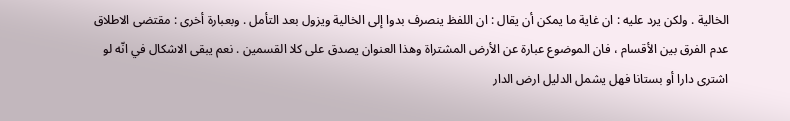الخالية . ولكن يرد عليه : ان غاية ما يمكن أن يقال : ان اللفظ ينصرف بدوا إلى الخالية ويزول بعد التأمل . وبعبارة أخرى : مقتضى الاطلاق عدم الفرق بين الأقسام ، فان الموضوع عبارة عن الأرض المشتراة وهذا العنوان يصدق على كلا القسمين . نعم يبقى الاشكال في انّه لو اشترى دارا أو بستانا فهل يشمل الدليل ارض الدار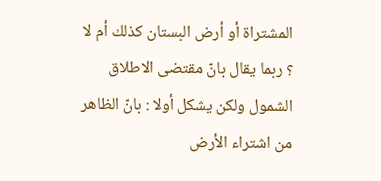المشتراة أو أرض البستان كذلك أم لا ؟ ربما يقال بانّ مقتضى الاطلاق الشمول ولكن يشكل أولا : بانّ الظاهر من اشتراء الأرض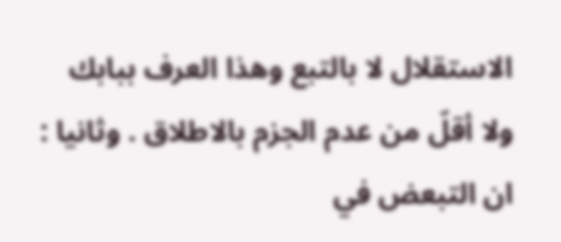الاستقلال لا بالتبع وهذا العرف ببابك ولا أقلّ من عدم الجزم بالاطلاق . وثانيا : ان التبعض في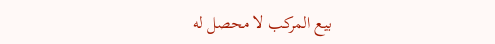بيع المركب لا محصل له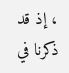، إذ قد ذكرنا في